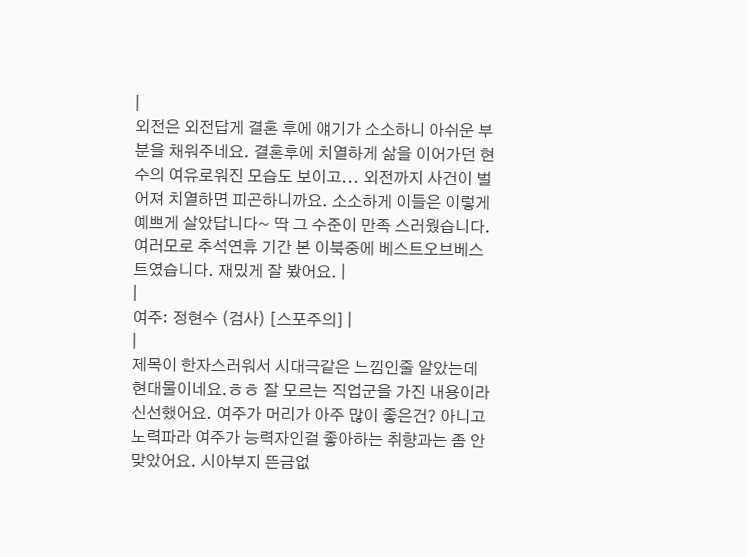|
외전은 외전답게 결혼 후에 얘기가 소소하니 아쉬운 부분을 채워주네요. 결혼후에 치열하게 삶을 이어가던 현수의 여유로워진 모습도 보이고... 외전까지 사건이 벌어져 치열하면 피곤하니까요. 소소하게 이들은 이렇게 예쁘게 살았답니다~ 딱 그 수준이 만족 스러웠습니다. 여러모로 추석연휴 기간 본 이북중에 베스트오브베스트였습니다. 재밌게 잘 봤어요. |
|
여주: 정현수 (검사) [스포주의] |
|
제목이 한자스러워서 시대극같은 느낌인줄 알았는데 현대물이네요.ㅎㅎ 잘 모르는 직업군을 가진 내용이라 신선했어요. 여주가 머리가 아주 많이 좋은건? 아니고 노력파라 여주가 능력자인걸 좋아하는 취향과는 좀 안맞았어요. 시아부지 뜬금없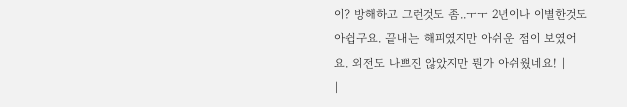이? 방해하고 그런것도 좀..ㅜㅜ 2년이나 이별한것도 아쉽구요. 끝내는 해피였지만 아쉬운 점이 보였어요. 외전도 나쁘진 않았지만 뭔가 아쉬웠네요! |
|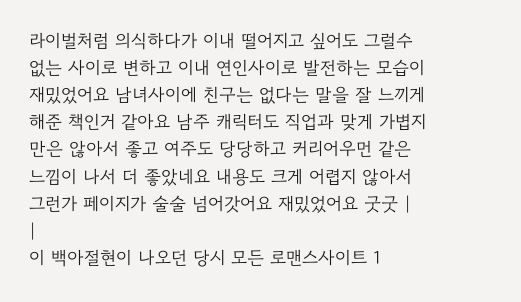라이벌처럼 의식하다가 이내 떨어지고 싶어도 그럴수 없는 사이로 변하고 이내 연인사이로 발전하는 모습이 재밌었어요 남녀사이에 친구는 없다는 말을 잘 느끼게 해준 책인거 같아요 남주 캐릭터도 직업과 맞게 가볍지만은 않아서 좋고 여주도 당당하고 커리어우먼 같은 느낌이 나서 더 좋았네요 내용도 크게 어렵지 않아서 그런가 페이지가 술술 넘어갓어요 재밌었어요 굿굿 |
|
이 백아절현이 나오던 당시 모든 로맨스사이트 1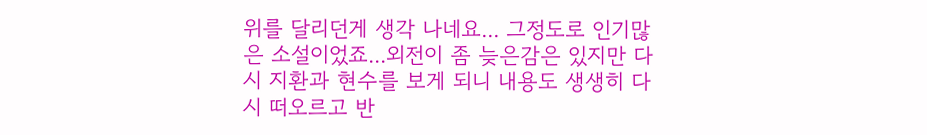위를 달리던게 생각 나네요... 그정도로 인기많은 소설이었죠...외전이 좀 늦은감은 있지만 다시 지환과 현수를 보게 되니 내용도 생생히 다시 떠오르고 반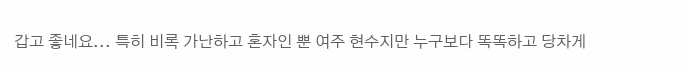갑고 좋네요... 특히 비록 가난하고 혼자인 뿐 여주 현수지만 누구보다 똑똑하고 당차게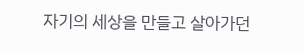자기의 세상을 만들고 살아가던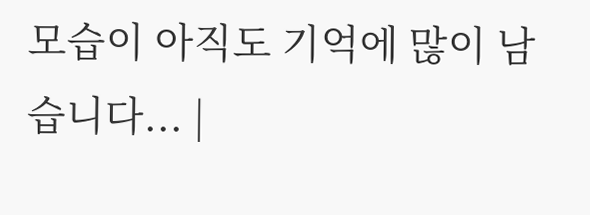모습이 아직도 기억에 많이 남습니다... |